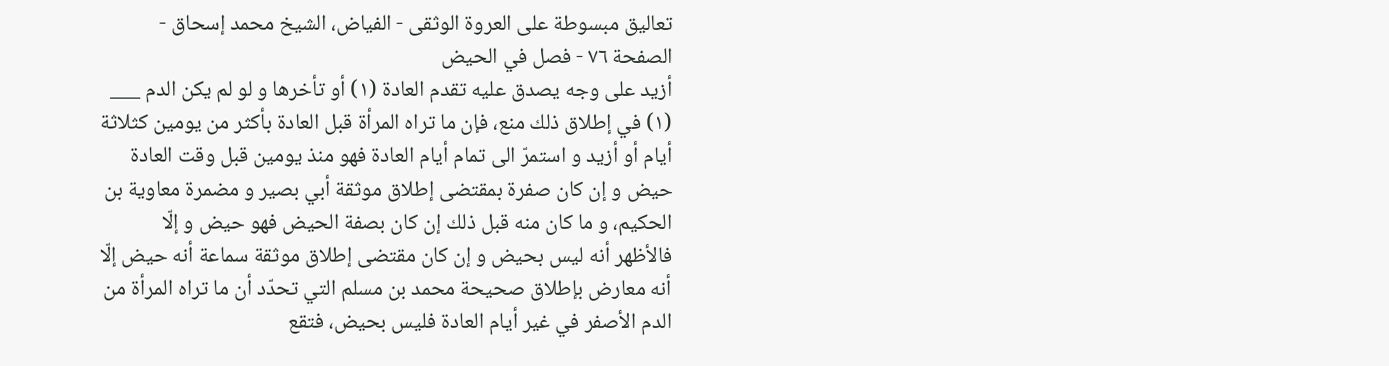تعاليق مبسوطة على العروة الوثقى - الفياض، الشيخ محمد إسحاق - الصفحة ٧٦ - فصل في الحيض
أزيد على وجه يصدق عليه تقدم العادة (١) أو تأخرها و لو لم يكن الدم ___
(١) في إطلاق ذلك منع، فإن ما تراه المرأة قبل العادة بأكثر من يومين كثلاثة أيام أو أزيد و استمرّ الى تمام أيام العادة فهو منذ يومين قبل وقت العادة حيض و إن كان صفرة بمقتضى إطلاق موثقة أبي بصير و مضمرة معاوية بن الحكيم، و ما كان منه قبل ذلك إن كان بصفة الحيض فهو حيض و إلّا فالأظهر أنه ليس بحيض و إن كان مقتضى إطلاق موثقة سماعة أنه حيض إلّا أنه معارض بإطلاق صحيحة محمد بن مسلم التي تحدّد أن ما تراه المرأة من الدم الأصفر في غير أيام العادة فليس بحيض، فتقع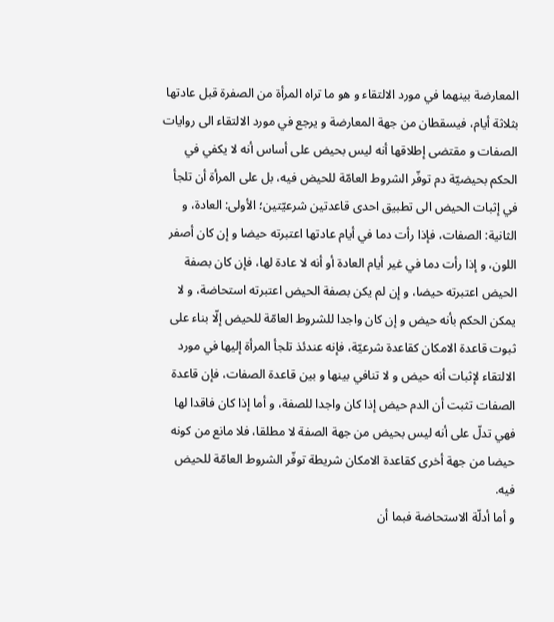المعارضة بينهما في مورد الالتقاء و هو ما تراه المرأة من الصفرة قبل عادتها بثلاثة أيام، فيسقطان من جهة المعارضة و يرجع في مورد الالتقاء الى روايات الصفات و مقتضى إطلاقها أنه ليس بحيض على أساس أنه لا يكفي في الحكم بحيضيّة دم توفّر الشروط العامّة للحيض فيه، بل على المرأة أن تلجأ في إثبات الحيض الى تطبيق احدى قاعدتين شرعيّتين؛ الأولى: العادة، و الثانية: الصفات، فإذا رأت دما في أيام عادتها اعتبرته حيضا و إن كان أصفر اللون، و إذا رأت دما في غير أيام العادة أو أنه لا عادة لها، فإن كان بصفة الحيض اعتبرته حيضا، و إن لم يكن بصفة الحيض اعتبرته استحاضة، و لا يمكن الحكم بأنه حيض و إن كان واجدا للشروط العامّة للحيض إلّا بناء على ثبوت قاعدة الامكان كقاعدة شرعيّة، فإنه عندئذ تلجأ المرأة إليها في مورد الالتقاء لإثبات أنه حيض و لا تنافي بينها و بين قاعدة الصفات، فإن قاعدة الصفات تثبت أن الدم حيض إذا كان واجدا للصفة، و أما إذا كان فاقدا لها فهي تدلّ على أنه ليس بحيض من جهة الصفة لا مطلقا، فلا مانع من كونه حيضا من جهة أخرى كقاعدة الامكان شريطة توفّر الشروط العامّة للحيض فيه.
و أما أدلّة الاستحاضة فبما أن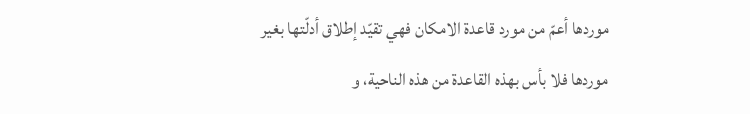موردها أعمّ من مورد قاعدة الامكان فهي تقيّد إطلاق أدلّتها بغير موردها فلا بأس بهذه القاعدة من هذه الناحية، و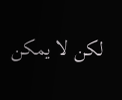لكن لا يمكن